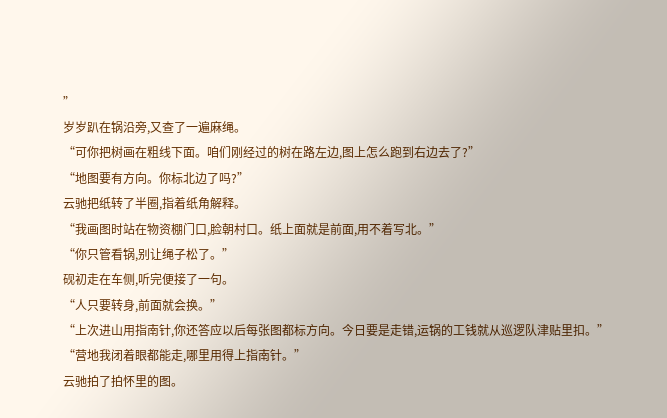”
岁岁趴在锅沿旁,又查了一遍麻绳。
“可你把树画在粗线下面。咱们刚经过的树在路左边,图上怎么跑到右边去了?”
“地图要有方向。你标北边了吗?”
云驰把纸转了半圈,指着纸角解释。
“我画图时站在物资棚门口,脸朝村口。纸上面就是前面,用不着写北。”
“你只管看锅,别让绳子松了。”
砚初走在车侧,听完便接了一句。
“人只要转身,前面就会换。”
“上次进山用指南针,你还答应以后每张图都标方向。今日要是走错,运锅的工钱就从巡逻队津贴里扣。”
“营地我闭着眼都能走,哪里用得上指南针。”
云驰拍了拍怀里的图。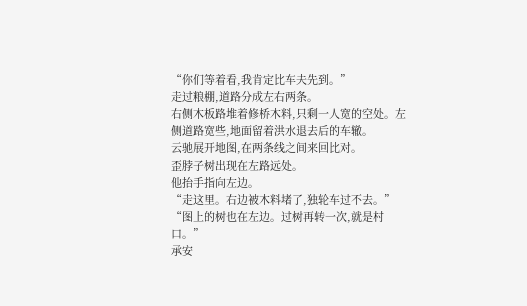“你们等着看,我肯定比车夫先到。”
走过粮棚,道路分成左右两条。
右侧木板路堆着修桥木料,只剩一人宽的空处。左侧道路宽些,地面留着洪水退去后的车辙。
云驰展开地图,在两条线之间来回比对。
歪脖子树出现在左路远处。
他抬手指向左边。
“走这里。右边被木料堵了,独轮车过不去。”
“图上的树也在左边。过树再转一次,就是村口。”
承安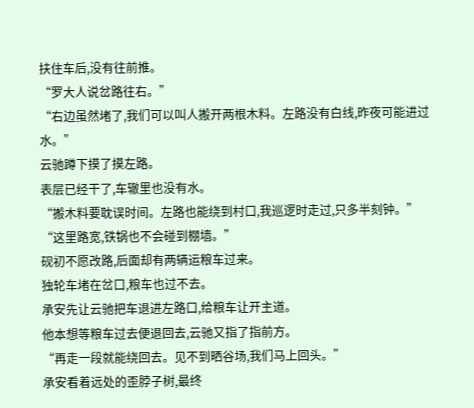扶住车后,没有往前推。
“罗大人说岔路往右。”
“右边虽然堵了,我们可以叫人搬开两根木料。左路没有白线,昨夜可能进过水。”
云驰蹲下摸了摸左路。
表层已经干了,车辙里也没有水。
“搬木料要耽误时间。左路也能绕到村口,我巡逻时走过,只多半刻钟。”
“这里路宽,铁锅也不会碰到棚墙。”
砚初不愿改路,后面却有两辆运粮车过来。
独轮车堵在岔口,粮车也过不去。
承安先让云驰把车退进左路口,给粮车让开主道。
他本想等粮车过去便退回去,云驰又指了指前方。
“再走一段就能绕回去。见不到晒谷场,我们马上回头。”
承安看着远处的歪脖子树,最终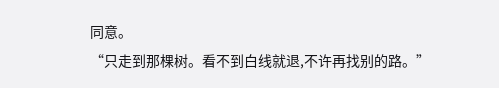同意。
“只走到那棵树。看不到白线就退,不许再找别的路。”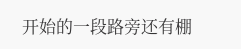开始的一段路旁还有棚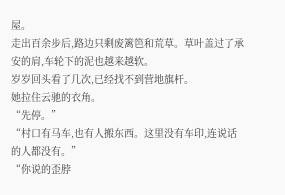屋。
走出百余步后,路边只剩废篱笆和荒草。草叶盖过了承安的肩,车轮下的泥也越来越软。
岁岁回头看了几次,已经找不到营地旗杆。
她拉住云驰的衣角。
“先停。”
“村口有马车,也有人搬东西。这里没有车印,连说话的人都没有。”
“你说的歪脖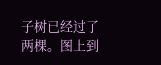子树已经过了两棵。图上到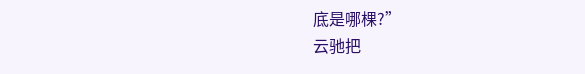底是哪棵?”
云驰把